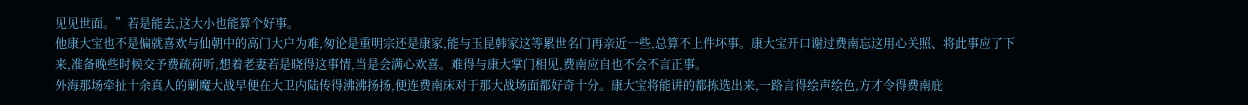见见世面。”若是能去,这大小也能算个好事。
他康大宝也不是偏就喜欢与仙朝中的高门大户为难,匆论是重明宗还是康家,能与玉昆韩家这等累世名门再亲近一些,总算不上件坏事。康大宝开口谢过费南忘这用心关照、将此事应了下来,准备晚些时候交予费疏荷听,想着老妻若是晓得这事情,当是会满心欢喜。难得与康大掌门相见,费南应自也不会不言正事。
外海那场牵扯十余真人的剿魔大战早便在大卫内陆传得沸沸扬扬,便连费南床对于那大战场面都好奇十分。康大宝将能讲的都拣选出来,一路言得绘声绘色,方才令得费南庇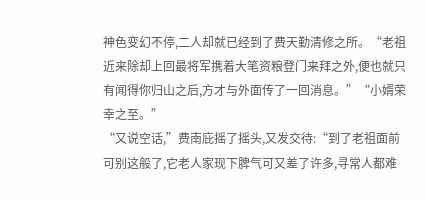神色变幻不停,二人却就已经到了费天勤清修之所。“老祖近来除却上回最将军携着大笔资粮登门来拜之外,便也就只有闻得你归山之后,方才与外面传了一回消息。”“小婿荣幸之至。”
“又说空话,”费南庇摇了摇头,又发交待:“到了老祖面前可别这般了,它老人家现下脾气可又差了许多,寻常人都难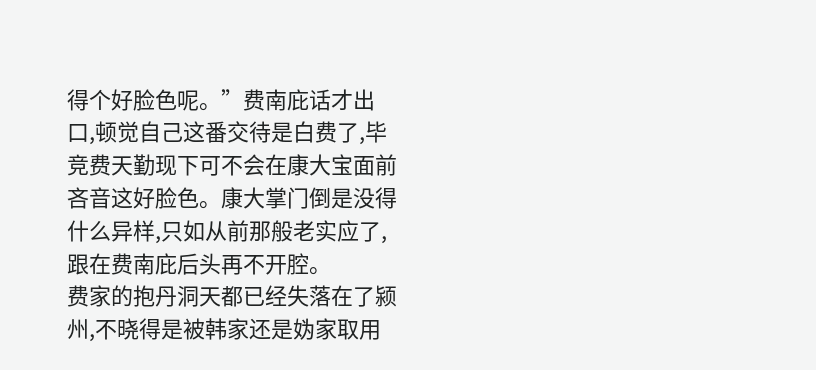得个好脸色呢。”费南庇话才出口,顿觉自己这番交待是白费了,毕竞费天勤现下可不会在康大宝面前吝音这好脸色。康大掌门倒是没得什么异样,只如从前那般老实应了,跟在费南庇后头再不开腔。
费家的抱丹洞天都已经失落在了颍州,不晓得是被韩家还是妫家取用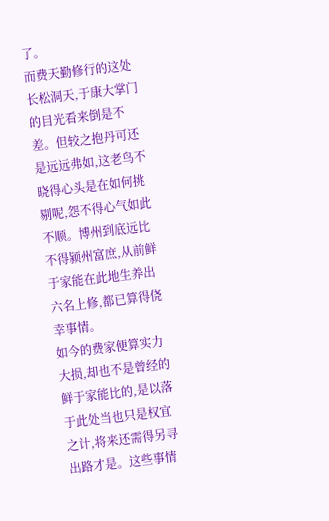了。
而费天勤修行的这处长松洞天,于康大掌门的目光看来倒是不差。但较之抱丹可还是远远弗如,这老鸟不晓得心头是在如何挑剔呢,怨不得心气如此不顺。博州到底远比不得颍州富庶,从前鲜于家能在此地生养出六名上修,都已算得侥幸事情。
如今的费家便算实力大损,却也不是曾经的鲜于家能比的,是以落于此处当也只是权宜之计,将来还需得另寻出路才是。这些事情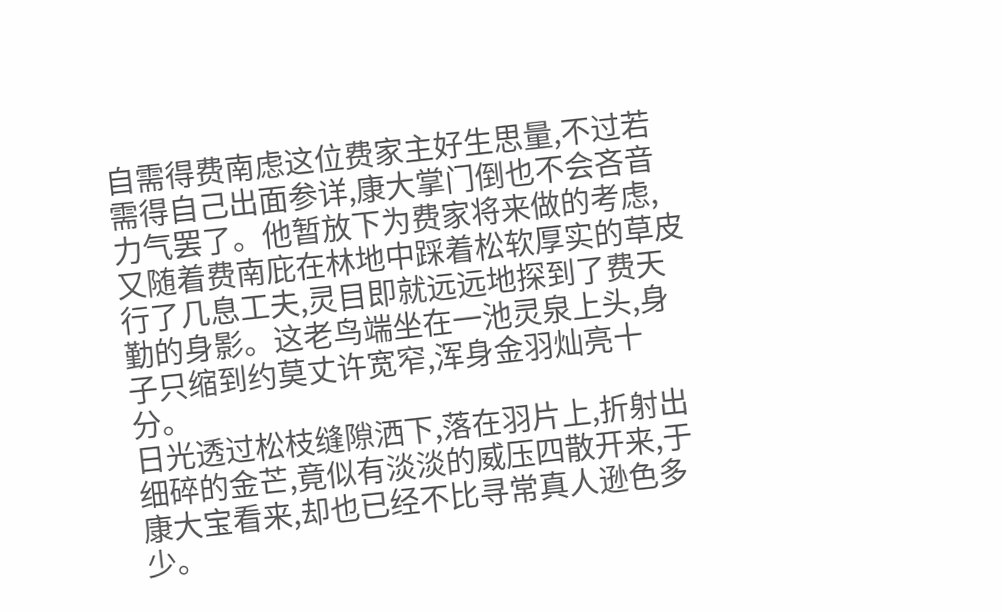自需得费南虑这位费家主好生思量,不过若需得自己出面参详,康大掌门倒也不会吝音力气罢了。他暂放下为费家将来做的考虑,又随着费南庇在林地中踩着松软厚实的草皮行了几息工夫,灵目即就远远地探到了费天勤的身影。这老鸟端坐在一池灵泉上头,身子只缩到约莫丈许宽窄,浑身金羽灿亮十分。
日光透过松枝缝隙洒下,落在羽片上,折射出细碎的金芒,竟似有淡淡的威压四散开来,于康大宝看来,却也已经不比寻常真人逊色多少。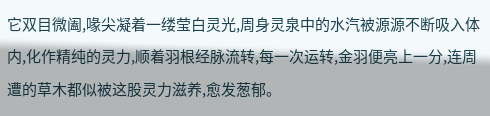它双目微阖,喙尖凝着一缕莹白灵光,周身灵泉中的水汽被源源不断吸入体内,化作精纯的灵力,顺着羽根经脉流转,每一次运转,金羽便亮上一分,连周遭的草木都似被这股灵力滋养,愈发葱郁。